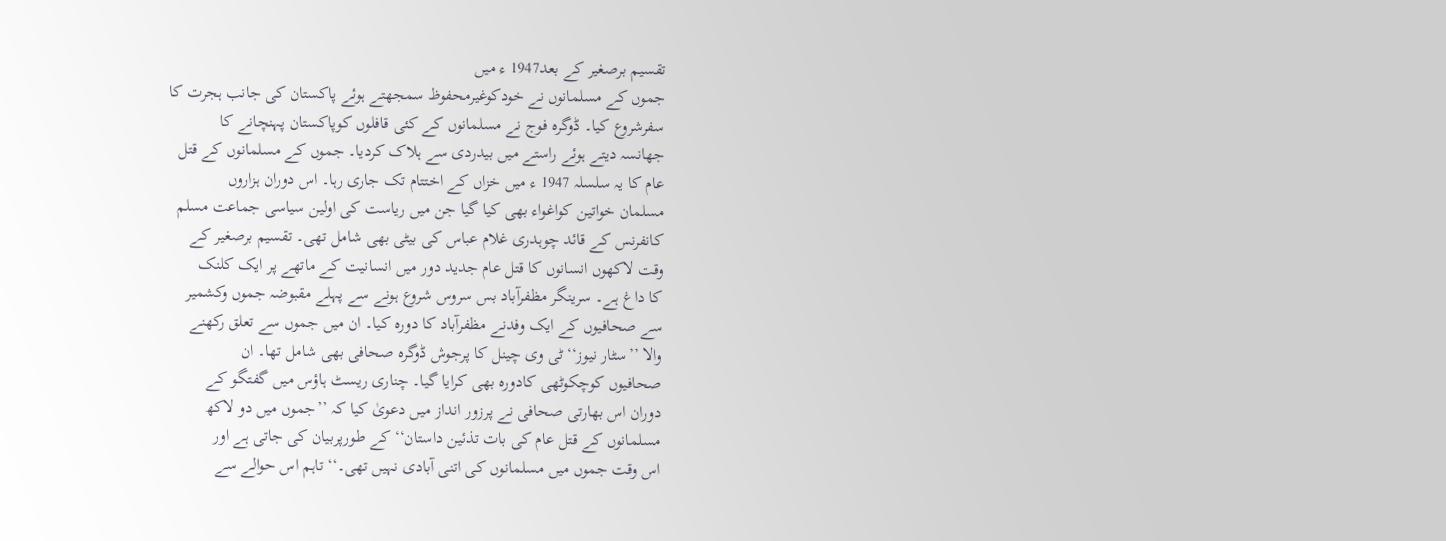تقسیم برصغیر کے بعد1947 ء میں
جموں کے مسلمانوں نے خودکوغیرمحفوظ سمجھتے ہوئے پاکستان کی جانب ہجرت کا
سفرشروع کیا۔ ڈوگرہ فوج نے مسلمانوں کے کئی قافلوں کوپاکستان پہنچانے کا
جھانسہ دیتے ہوئے راستے میں بیدردی سے ہلاک کردیا۔ جموں کے مسلمانوں کے قتل
عام کا یہ سلسلہ 1947 ء میں خزاں کے اختتام تک جاری رہا۔ اس دوران ہزاروں
مسلمان خواتین کواغواء بھی کیا گیا جن میں ریاست کی اولین سیاسی جماعت مسلم
کانفرنس کے قائد چوہدری غلام عباس کی بیٹی بھی شامل تھی۔ تقسیم برصغیر کے
وقت لاکھوں انسانوں کا قتل عام جدید دور میں انسانیت کے ماتھے پر ایک کلنک
کا داغ ہے۔ سرینگر مظفرآباد بس سروس شروع ہونے سے پہلے مقبوضہ جموں وکشمیر
سے صحافیوں کے ایک وفدنے مظفرآباد کا دورہ کیا۔ ان میں جموں سے تعلق رکھنے
والا ’’سٹار نیوز‘‘ٹی وی چینل کا پرجوش ڈوگرہ صحافی بھی شامل تھا۔ ان
صحافیوں کوچکوٹھی کادورہ بھی کرایا گیا۔ چناری ریسٹ ہاؤس میں گفتگو کے
دوران اس بھارتی صحافی نے پرزور انداز میں دعویٰ کیا کہ ’’جموں میں دو لاکھ
مسلمانوں کے قتل عام کی بات تذئین داستان‘‘ کے طورپربیان کی جاتی ہے اور
اس وقت جموں میں مسلمانوں کی اتنی آبادی نہیں تھی۔‘‘ تاہم اس حوالے سے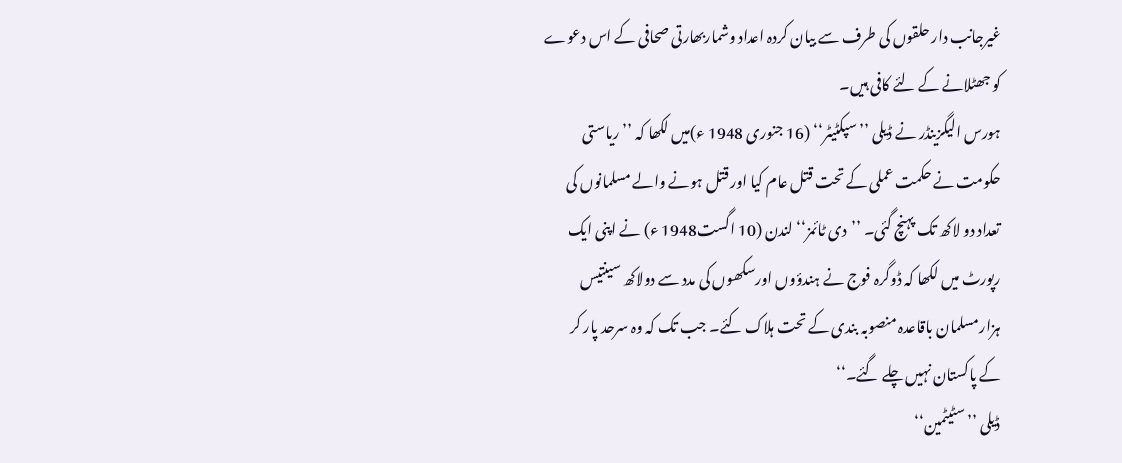غیرجانب دار حلقوں کی طرف سے بیان کردہ اعداد وشماربھارتی صحافی کے اس دعوے
کو جھٹلانے کے لئے کافی ہیں۔
ہورس الیگزینڈر نے ڈیلی ’’سپکٹیٹر‘‘ (16 جنوری 1948 ء)میں لکھا کہ ’’ریاستی
حکومت نے حکمت عملی کے تحت قتل عام کیا اور قتل ہونے والے مسلمانوں کی
تعداد دو لاکھ تک پہنچ گئی۔ ’’دی ٹائمز‘‘ لندن (10 اگست1948 ء) نے اپنی ایک
رپورٹ میں لکھا کہ ڈوگرہ فوج نے ہندؤوں اورسکھوں کی مدد سے دولاکھ سینتیس
ہزارمسلمان باقاعدہ منصوبہ بندی کے تحت ہلاک کئے۔ جب تک کہ وہ سرحد پار کر
کے پاکستان نہیں چلے گئے۔‘‘
ڈیلی ’’سٹیٹمین‘‘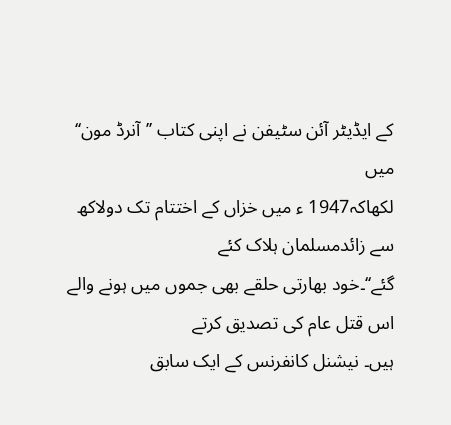کے ایڈیٹر آئن سٹیفن نے اپنی کتاب ’’آنرڈ مون‘‘ میں
لکھاکہ1947 ء میں خزاں کے اختتام تک دولاکھ سے زائدمسلمان ہلاک کئے
گئے‘‘۔خود بھارتی حلقے بھی جموں میں ہونے والے اس قتل عام کی تصدیق کرتے
ہیں۔ نیشنل کانفرنس کے ایک سابق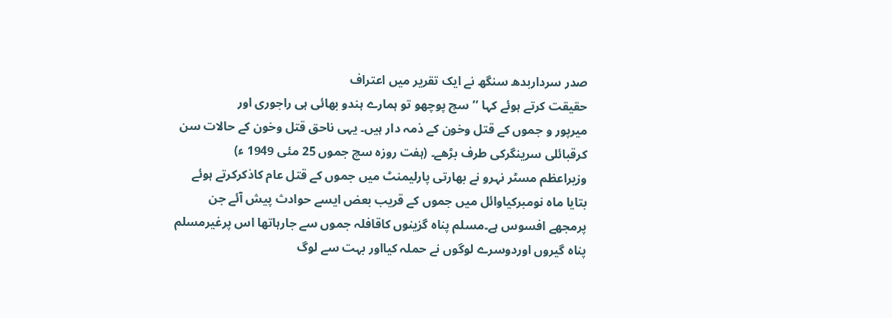صدر سرداربدھ سنگھ نے ایک تقریر میں اعتراف
حقیقت کرتے ہوئے کہا ’’ سچ پوچھو تو ہمارے ہندو بھائی ہی راجوری اور
میرپور و جموں کے قتل وخون کے ذمہ دار ہیں۔ یہی ناحق قتل وخون کے حالات سن
کرقبائلی سرینگرکی طرف بڑھے۔ (ہفت روزہ سچ جموں 25 مئی 1949 ء)
وزیراعظم مسٹر نہرو نے بھارتی پارلیمنٹ میں جموں کے قتل عام کاذکرکرتے ہوئے
بتایا ماہ نومبرکیاوائل میں جموں کے قریب بعض ایسے حوادث پیش آئے جن
پرمجھے افسوس ہے۔مسلم پناہ گزینوں کاقافلہ جموں سے جارہاتھا اس پرغیرمسلم
پناہ گیروں اوردوسرے لوگوں نے حملہ کیااور بہت سے لوگ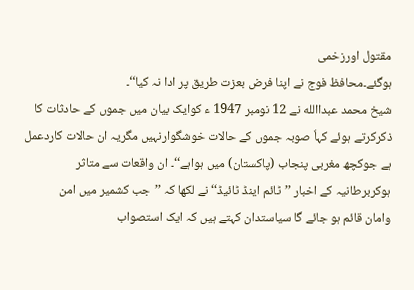مقتول اورزخمی
ہوگئے۔محافظ فوج نے اپنا فرض بعزت طریق پر ادا نہ کیا‘‘۔
شیخ محمد عبداالله نے 12 نومبر 1947 ء کوایک بیان میں جموں کے حادثات کا
ذکرکرتے ہوئے کہاٗ صوبہ جموں کے حالات خوشگوارنہیں مگریہ ان حالات کاردعمل
ہے جوکچھ مغربی پنجاب (پاکستان) میں ہواہے‘‘۔ ان واقعات سے متاثر
ہوکربرطانیہ کے اخبار ’’ٹائم اینڈ ٹائیڈ‘‘ نے لکھا کہ ’’جب کشمیر میں امن
وامان قائم ہو جائے گا سیاستدان کہتے ہیں کہ ایک استصواب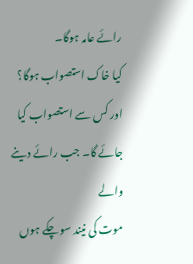رائے عامہ ہوگا۔
کیا خاک استصواب ہوگا؟ اور کس سے استصواب کیا جائے گا۔ جب رائے دینے والے
موت کی نیند سو چکے ہوں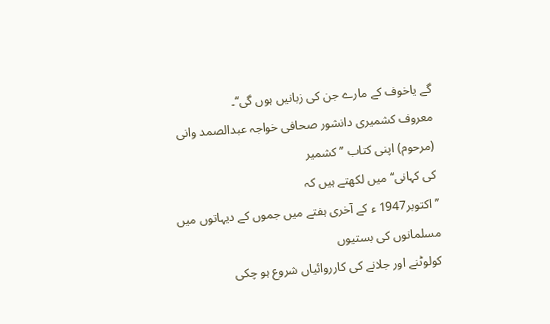گے یاخوف کے مارے جن کی زبانیں ہوں گی‘‘۔
معروف کشمیری دانشور صحافی خواجہ عبدالصمد وانی (مرحوم) اپنی کتاب ’’ کشمیر
کی کہانی‘‘ میں لکھتے ہیں کہ
’’اکتوبر1947 ء کے آخری ہفتے میں جموں کے دیہاتوں میں مسلمانوں کی بستیوں
کولوٹنے اور جلانے کی کارروائیاں شروع ہو چکی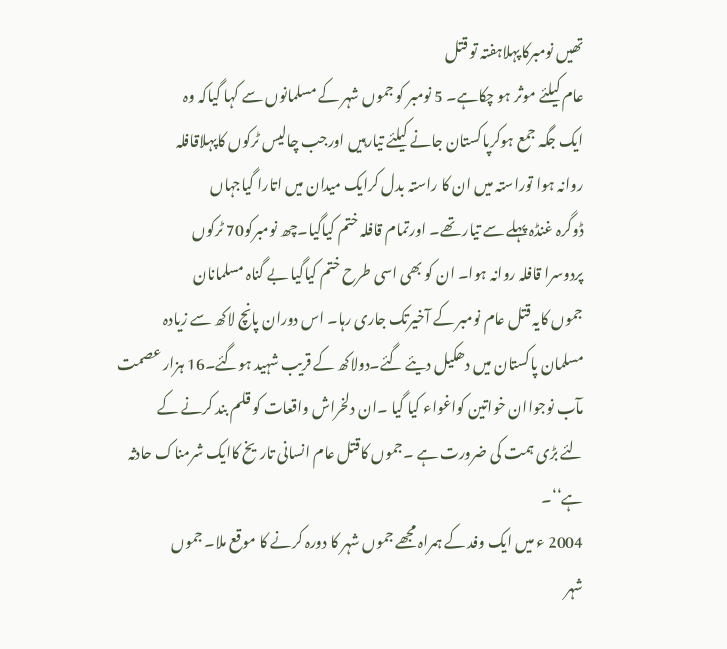تھیں نومبرکاپہلاہفتہ تو قتل
عام کیلئے موثر ہو چکاہے۔ 5 نومبر کو جموں شہر کے مسلمانوں سے کہا گیاکہ وہ
ایک جگہ جمع ہوکرپاکستان جانے کیلئے تیارہیں اورجب چالیس ٹرکوں کاپہلاقافلہ
روانہ ہوا توراستہ میں ان کا راستہ بدل کرایک میدان میں اتارا گیاجہاں
ڈوگرہ غنڈہ پہلے سے تیار تھے۔ اورتمام قافلہ ختم کیاگیا۔چھ نومبرکو70 ٹرکوں
پردوسرا قافلہ روانہ ہوا۔ ان کو بھی اسی طرح ختم کیاگیا بے گناہ مسلمانان
جموں کایہ قتل عام نومبر کے آخیرتک جاری رہا۔ اس دوران پانچ لاکھ سے زیادہ
مسلمان پاکستان میں دھکیل دیئے گئے۔دولاکھ کے قریب شہید ہوگئے۔16 ہزار عصمت
مآب نوجواان خواتین کواغواء کیا گیا ۔ان دلخراش واقعات کو قلم بند کرنے کے
لئے بڑی ہمت کی ضرورت ہے ۔جموں کاقتل عام انسانی تاریخ کاایک شرمناک حادثہ
ہے‘‘۔
2004 ء میں ایک وفد کے ہمراہ مجھے جموں شہر کا دورہ کرنے کا موقع ملا۔ جموں
شہر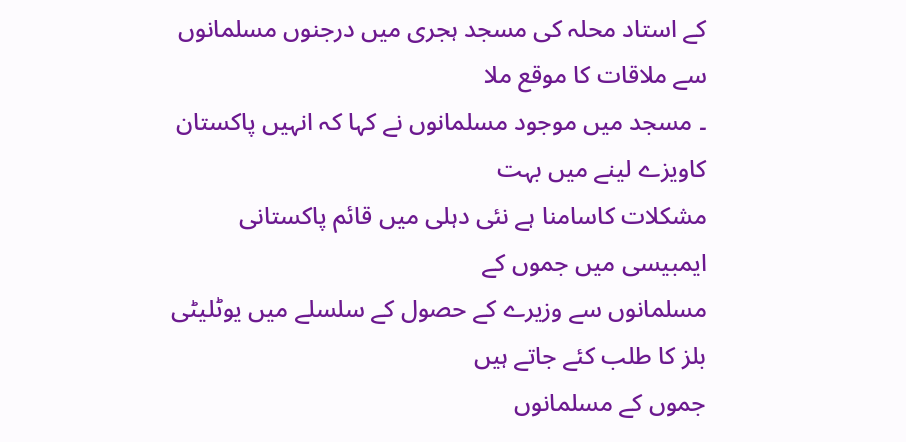کے استاد محلہ کی مسجد ہجری میں درجنوں مسلمانوں سے ملاقات کا موقع ملا
۔ مسجد میں موجود مسلمانوں نے کہا کہ انہیں پاکستان کاویزے لینے میں بہت
مشکلات کاسامنا ہے نئی دہلی میں قائم پاکستانی ایمبیسی میں جموں کے
مسلمانوں سے وزیرے کے حصول کے سلسلے میں یوٹلیٹی بلز کا طلب کئے جاتے ہیں
جموں کے مسلمانوں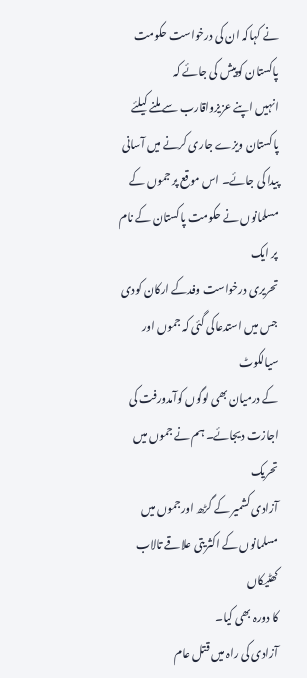نے کہاکہ ان کی درخواست حکومت پاکستان کوپیش کی جائے کہ
انہیں اپنے عزیزواقارب سے ملنے کیلئے پاکستان ویزے جاری کرنے میں آسانی
پیدا کی جائے۔ اس موقع پر جموں کے مسلمانوں نے حکومت پاکستان کے نام پر ایک
تحریری درخواست وفدکے ارکان کودی جس میں استدعاکی گئی کہ جموں اور سیالکوٹ
کے درمیان بھی لوگوں کوآمدورفت کی اجازت دیجائے۔ ہم نے جموں میں تحریک
آزادی کشمیر کے گڑھ اورجموں میں مسلمانوں کے اکثریتی علاقے تالاب کھٹیکاں
کا دورہ بھی کیا۔
آزادی کی راہ میں قتل عام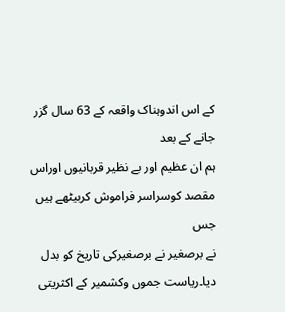کے اس اندوہناک واقعہ کے 63 سال گزر جانے کے بعد
ہم ان عظیم اور بے نظیر قربانیوں اوراس مقصد کوسراسر فراموش کربیٹھے ہیں جس
نے برصغیر نے برصغیرکی تاریخ کو بدل دیا۔ریاست جموں وکشمیر کے اکثریتی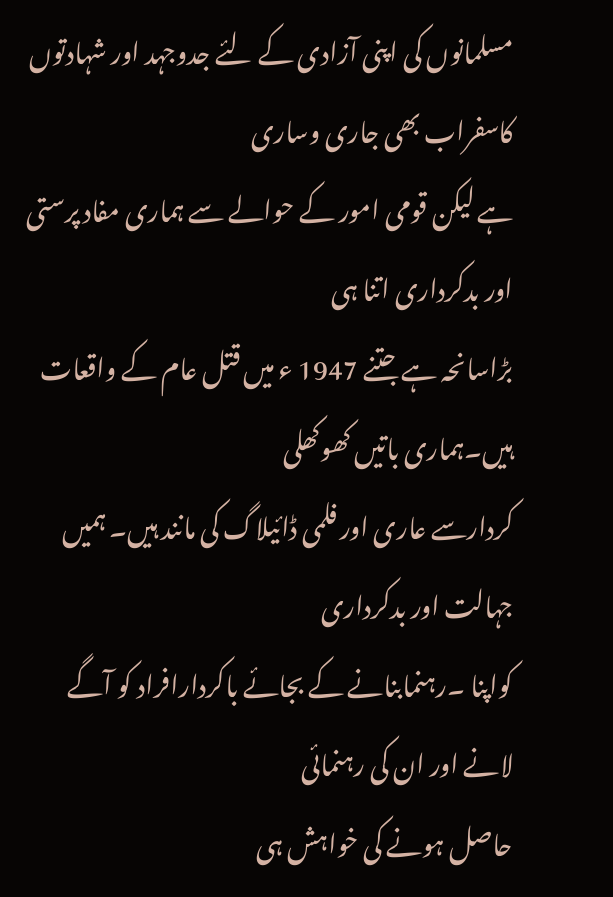مسلمانوں کی اپنی آزادی کے لئے جدوجہد اور شہادتوں کاسفراب بھی جاری وساری
ہے لیکن قومی امور کے حوالے سے ہماری مفاد پرستی اور بدکرداری اتنا ہی
بڑاسانحہ ہے جتنے 1947 ء میں قتل عام کے واقعات ہیں۔ہماری باتیں کھوکھلی
کردارسے عاری اور فلمی ڈائیلاگ کی مانند ہیں۔ ہمیں جہالت اور بدکرداری
کواپنا ۔رہنمابنانے کے بجائے باکردارافراد کو آگے لانے اور ان کی رہنمائی
حاصل ہونے کی خواہش ہی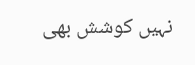نہیں کوشش بھی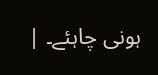ہونی چاہئے۔ |